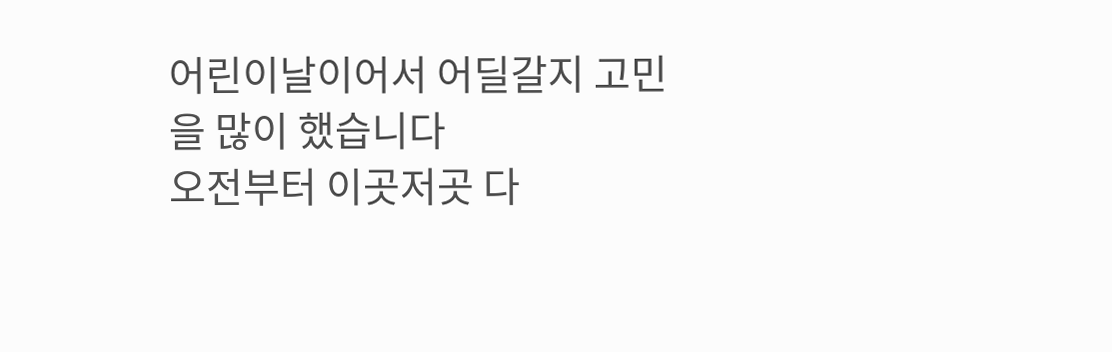어린이날이어서 어딜갈지 고민을 많이 했습니다
오전부터 이곳저곳 다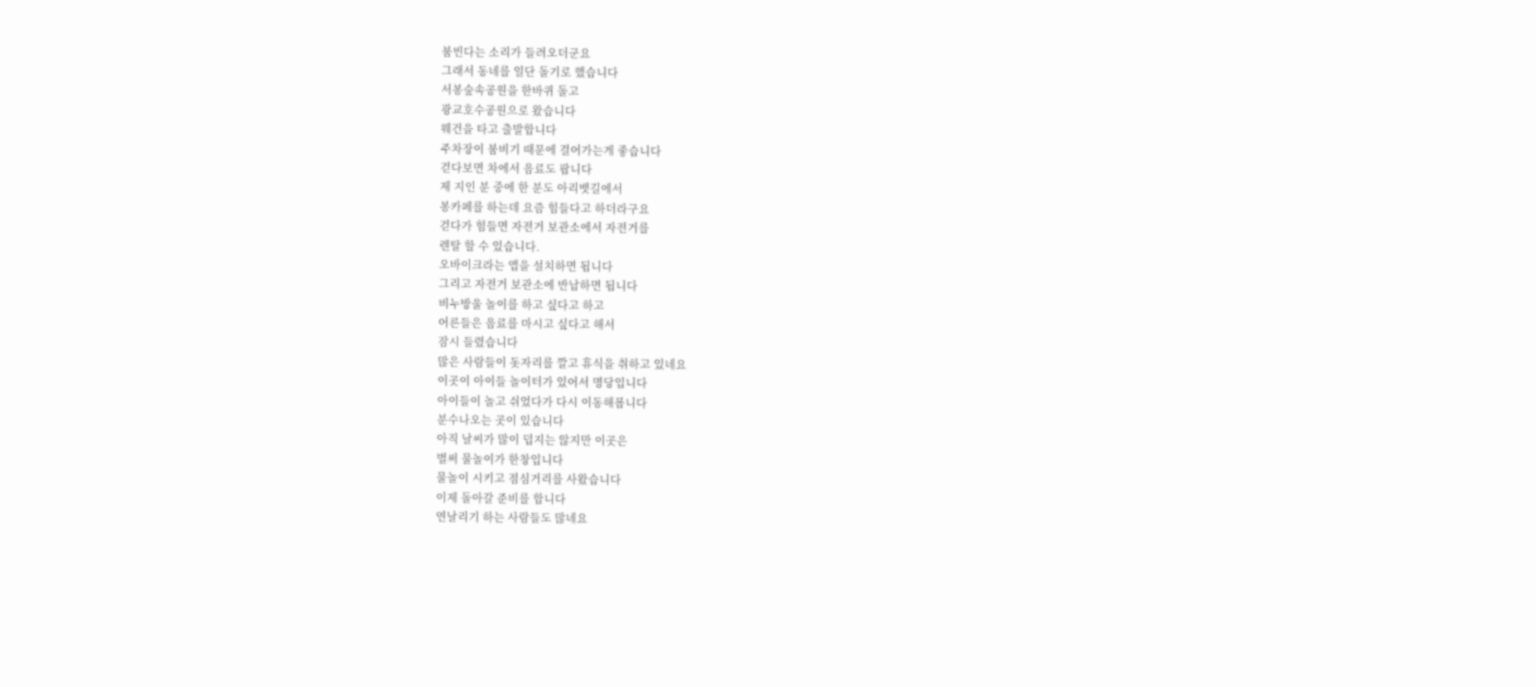붐빈다는 소리가 들려오더군요
그래서 동네를 일단 돌기로 했습니다
서봉숲속공원을 한바퀴 돌고
광교호수공원으로 왔습니다
웨건을 타고 출발합니다
주차장이 붐비기 때문에 걸어가는게 좋습니다
걷다보면 차에서 음료도 팝니다
제 지인 분 중에 한 분도 아리뱃길에서
봉카페를 하는데 요즘 힘들다고 하더라구요
걷다가 힘들면 자전거 보관소에서 자전거를
렌탈 할 수 있습니다.
오바이크라는 앱을 설치하면 됩니다
그리고 자전거 보관소에 반납하면 됩니다
비누방울 놀이를 하고 싶다고 하고
어른들은 음료를 마시고 싶다고 해서
잠시 들렸습니다
많은 사람들이 돗자리를 깔고 휴식을 취하고 있네요
이곳이 아이들 놀이터가 있어서 명당입니다
아이들이 놀고 쉬었다가 다시 이동해봅니다
분수나오는 곳이 있습니다
아직 날씨가 많이 덥지는 않지만 이곳은
벌써 물놀이가 한창입니다
물놀이 시키고 점심거리를 사왔습니다
이제 돌아갈 준비를 합니다
연날리기 하는 사람들도 많네요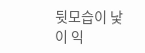뒷모습이 낯이 익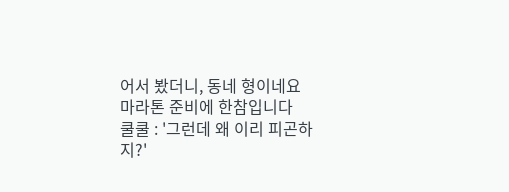어서 봤더니, 동네 형이네요
마라톤 준비에 한참입니다
쿨쿨 : '그런데 왜 이리 피곤하지?'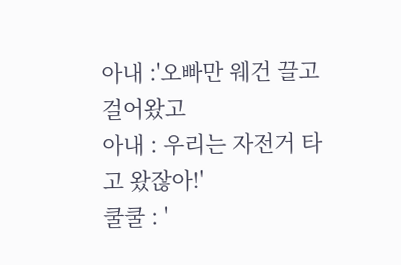아내 :'오빠만 웨건 끌고 걸어왔고
아내 : 우리는 자전거 타고 왔잖아!'
쿨쿨 : '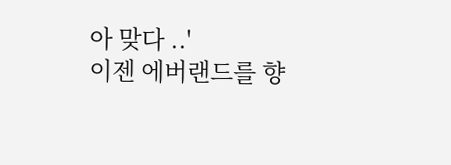아 맞다 ..'
이젠 에버랜드를 향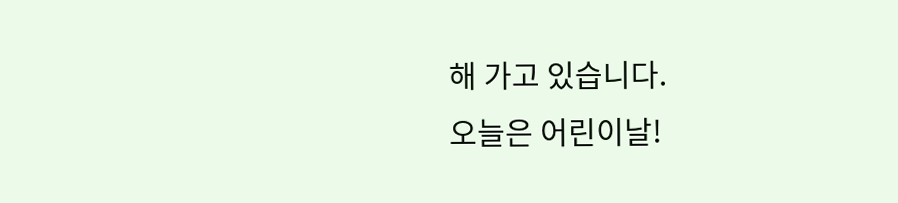해 가고 있습니다.
오늘은 어린이날!